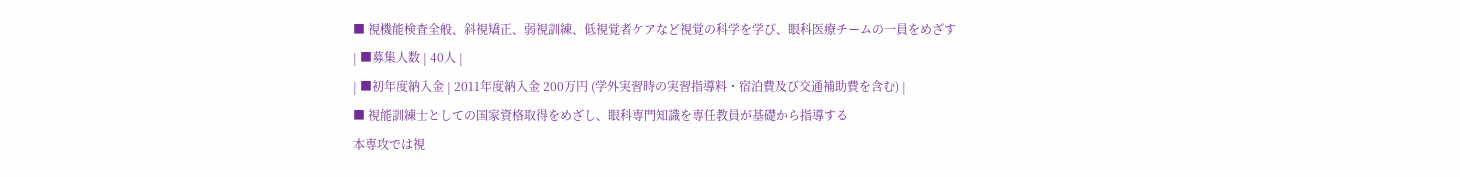■ 視機能検査全般、斜視矯正、弱視訓練、低視覚者ケアなど視覚の科学を学び、眼科医療チームの一員をめざす
| ■募集人数 | 40人 |
| ■初年度納入金 | 2011年度納入金 200万円 (学外実習時の実習指導料・宿泊費及び交通補助費を含む) |
■ 視能訓練士としての国家資格取得をめざし、眼科専門知識を専任教員が基礎から指導する
本専攻では視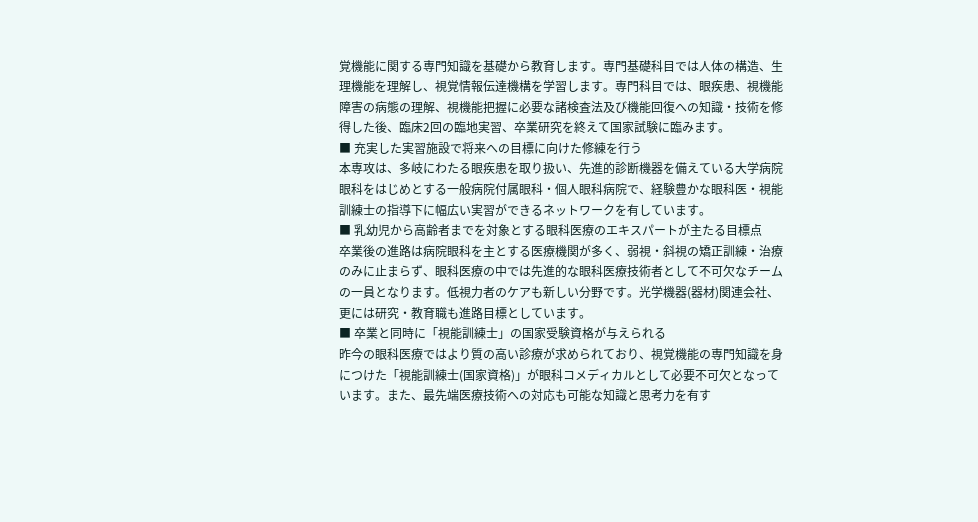覚機能に関する専門知識を基礎から教育します。専門基礎科目では人体の構造、生理機能を理解し、視覚情報伝達機構を学習します。専門科目では、眼疾患、視機能障害の病態の理解、視機能把握に必要な諸検査法及び機能回復への知識・技術を修得した後、臨床2回の臨地実習、卒業研究を終えて国家試験に臨みます。
■ 充実した実習施設で将来への目標に向けた修練を行う
本専攻は、多岐にわたる眼疾患を取り扱い、先進的診断機器を備えている大学病院眼科をはじめとする一般病院付属眼科・個人眼科病院で、経験豊かな眼科医・視能訓練士の指導下に幅広い実習ができるネットワークを有しています。
■ 乳幼児から高齢者までを対象とする眼科医療のエキスパートが主たる目標点
卒業後の進路は病院眼科を主とする医療機関が多く、弱視・斜視の矯正訓練・治療のみに止まらず、眼科医療の中では先進的な眼科医療技術者として不可欠なチームの一員となります。低視力者のケアも新しい分野です。光学機器(器材)関連会社、更には研究・教育職も進路目標としています。
■ 卒業と同時に「視能訓練士」の国家受験資格が与えられる
昨今の眼科医療ではより質の高い診療が求められており、視覚機能の専門知識を身につけた「視能訓練士(国家資格)」が眼科コメディカルとして必要不可欠となっています。また、最先端医療技術への対応も可能な知識と思考力を有す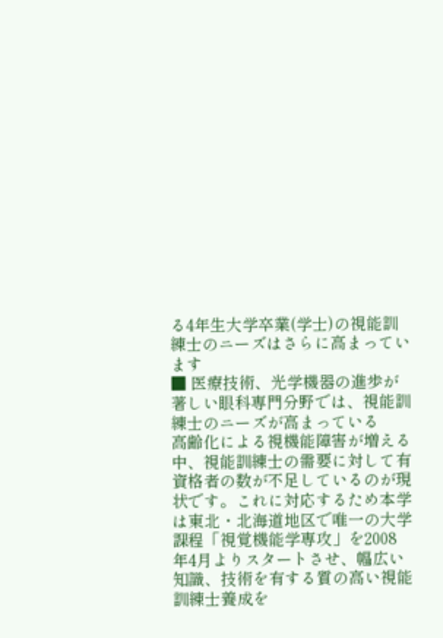る4年生大学卒業(学士)の視能訓練士のニーズはさらに高まっています
■ 医療技術、光学機器の進歩が著しい眼科専門分野では、視能訓練士のニーズが高まっている
高齢化による視機能障害が増える中、視能訓練士の需要に対して有資格者の数が不足しているのが現状です。これに対応するため本学は東北・北海道地区で唯一の大学課程「視覚機能学専攻」を2008年4月よりスタートさせ、幅広い知識、技術を有する質の高い視能訓練士養成を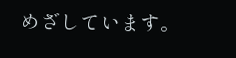めざしています。